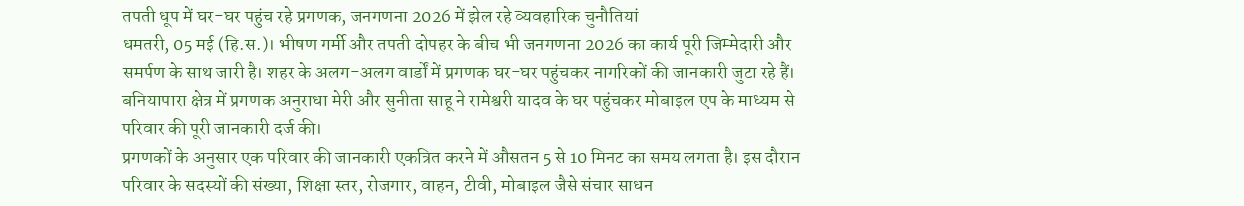तपती धूप में घर-घर पहुंच रहे प्रगणक, जनगणना 2026 में झेल रहे व्यवहारिक चुनौतियां
धमतरी, 05 मई (हि.स.)। भीषण गर्मी और तपती दोपहर के बीच भी जनगणना 2026 का कार्य पूरी जिम्मेदारी और समर्पण के साथ जारी है। शहर के अलग-अलग वार्डों में प्रगणक घर-घर पहुंचकर नागरिकों की जानकारी जुटा रहे हैं। बनियापारा क्षेत्र में प्रगणक अनुराधा मेरी और सुनीता साहू ने रामेश्वरी यादव के घर पहुंचकर मोबाइल एप के माध्यम से परिवार की पूरी जानकारी दर्ज की।
प्रगणकों के अनुसार एक परिवार की जानकारी एकत्रित करने में औसतन 5 से 10 मिनट का समय लगता है। इस दौरान परिवार के सदस्यों की संख्या, शिक्षा स्तर, रोजगार, वाहन, टीवी, मोबाइल जैसे संचार साधन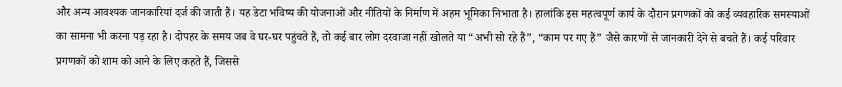और अन्य आवश्यक जानकारियां दर्ज की जाती हैं। यह डेटा भविष्य की योजनाओं और नीतियों के निर्माण में अहम भूमिका निभाता है। हालांकि इस महत्वपूर्ण कार्य के दौरान प्रगणकों को कई व्यवहारिक समस्याओं का सामना भी करना पड़ रहा है। दोपहर के समय जब वे घर-घर पहुंचते हैं, तो कई बार लोग दरवाजा नहीं खोलते या “अभी सो रहे हैं”, “काम पर गए हैं” जैसे कारणों से जानकारी देने से बचते हैं। कई परिवार प्रगणकों को शाम को आने के लिए कहते हैं, जिससे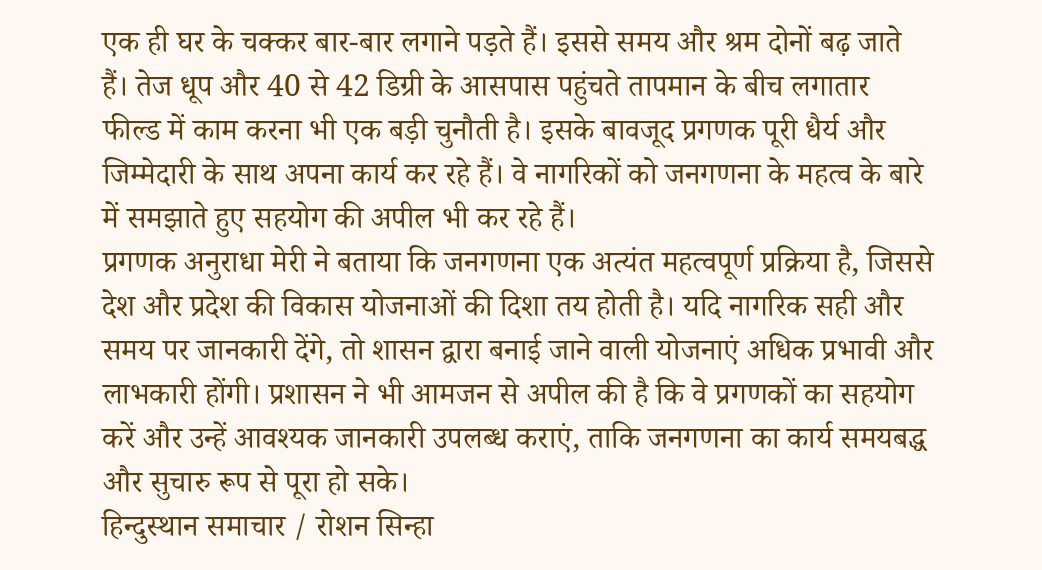एक ही घर के चक्कर बार-बार लगाने पड़ते हैं। इससे समय और श्रम दोनों बढ़ जाते हैं। तेज धूप और 40 से 42 डिग्री के आसपास पहुंचते तापमान के बीच लगातार फील्ड में काम करना भी एक बड़ी चुनौती है। इसके बावजूद प्रगणक पूरी धैर्य और जिम्मेदारी के साथ अपना कार्य कर रहे हैं। वे नागरिकों को जनगणना के महत्व के बारे में समझाते हुए सहयोग की अपील भी कर रहे हैं।
प्रगणक अनुराधा मेरी ने बताया कि जनगणना एक अत्यंत महत्वपूर्ण प्रक्रिया है, जिससे देश और प्रदेश की विकास योजनाओं की दिशा तय होती है। यदि नागरिक सही और समय पर जानकारी देंगे, तो शासन द्वारा बनाई जाने वाली योजनाएं अधिक प्रभावी और लाभकारी होंगी। प्रशासन ने भी आमजन से अपील की है कि वे प्रगणकों का सहयोग करें और उन्हें आवश्यक जानकारी उपलब्ध कराएं, ताकि जनगणना का कार्य समयबद्ध और सुचारु रूप से पूरा हो सके।
हिन्दुस्थान समाचार / रोशन सिन्हा